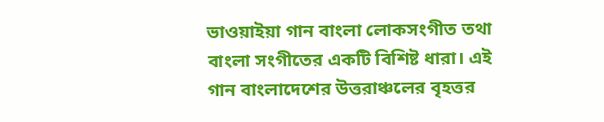ভাওয়াইয়া গান বাংলা লোকসংগীত তথা বাংলা সংগীতের একটি বিশিষ্ট ধারা। এই গান বাংলাদেশের উত্তরাঞ্চলের বৃহত্তর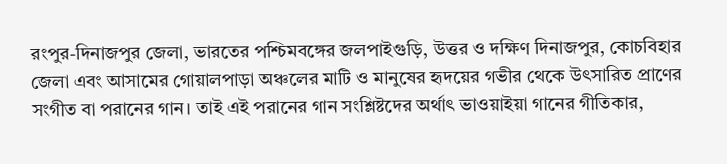রংপুর-দিনাজপুর জেলা, ভারতের পশ্চিমবঙ্গের জলপাইগুড়ি, উত্তর ও দক্ষিণ দিনাজপুর, কোচবিহার জেলা এবং আসামের গোয়ালপাড়া অঞ্চলের মাটি ও মানুষের হৃদয়ের গভীর থেকে উৎসারিত প্রাণের সংগীত বা পরানের গান। তাই এই পরানের গান সংশ্লিষ্টদের অর্থাৎ ভাওয়াইয়া গানের গীতিকার,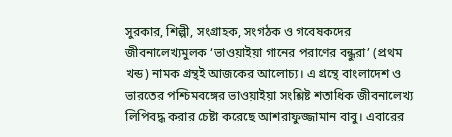সুরকার, শিল্পী, সংগ্রাহক, সংগঠক ও গবেষকদের জীবনালেখ্যমুলক ‘ভাওয়াইয়া গানের পরাণের বন্ধুরা’ (প্রথম খন্ড) নামক গ্রন্থই আজকের আলোচ্য। এ গ্রন্থে বাংলাদেশ ও ভারতের পশ্চিমবঙ্গের ভাওয়াইয়া সংশ্লিষ্ট শতাধিক জীবনালেখ্য লিপিবদ্ধ করার চেষ্টা করেছে আশরাফুজ্জামান বাবু। এবারের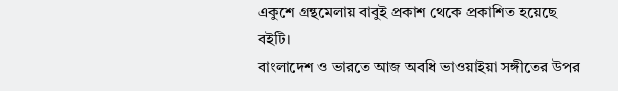একুশে গ্রন্থমেলায় বাবুই প্রকাশ থেকে প্রকাশিত হয়েছে বইটি।
বাংলাদেশ ও ভারতে আজ অবধি ভাওয়াইয়া সঙ্গীতের উপর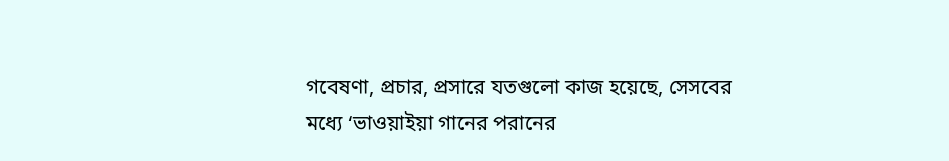গবেষণা, প্রচার, প্রসারে যতগুলো কাজ হয়েছে, সেসবের মধ্যে ‘ভাওয়াইয়া গানের পরানের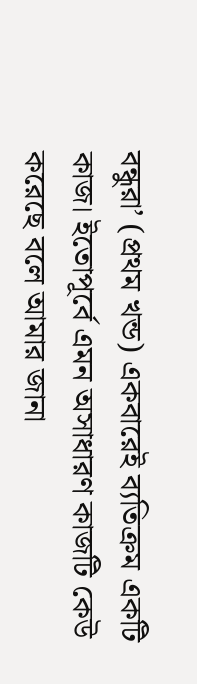বন্ধুরা’ (প্রথম খন্ড) একবারেই ব্যতিক্রম একটি কাজ। ইতোপূর্বে এমন অসাধারণ কাজটি কেউ করেছে বলে আমার জানা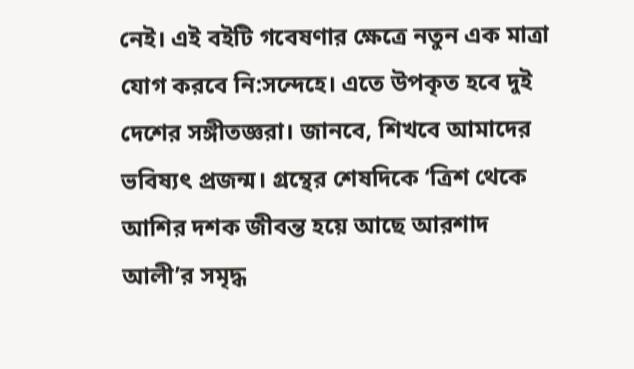নেই। এই বইটি গবেষণার ক্ষেত্রে নতুন এক মাত্রা যোগ করবে নি:সন্দেহে। এতে উপকৃত হবে দুই দেশের সঙ্গীতজ্ঞরা। জানবে, শিখবে আমাদের ভবিষ্যৎ প্রজন্ম। গ্রন্থের শেষদিকে ‘ত্রিশ থেকে আশির দশক জীবন্ত হয়ে আছে আরশাদ আলী’র সমৃদ্ধ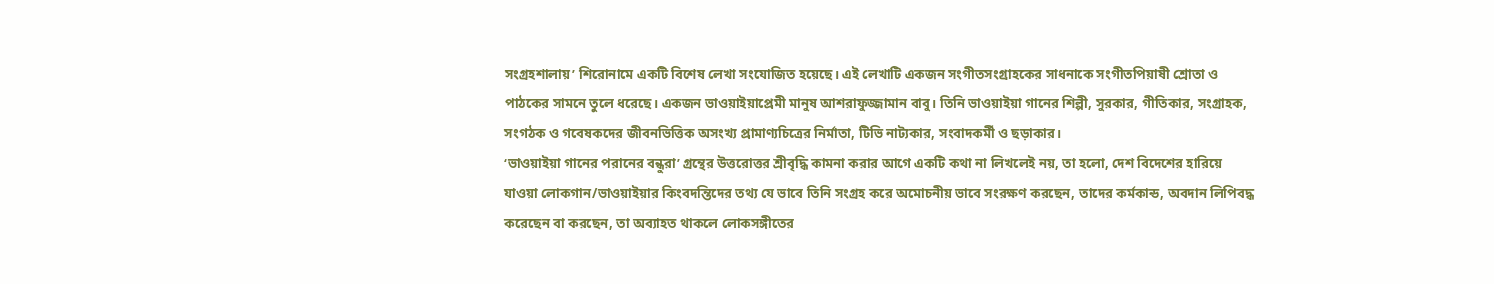সংগ্রহশালায়’ শিরোনামে একটি বিশেষ লেখা সংযোজিত হয়েছে। এই লেখাটি একজন সংগীতসংগ্রাহকের সাধনাকে সংগীতপিয়াষী শ্রোতা ও পাঠকের সামনে তুলে ধরেছে। একজন ভাওয়াইয়াপ্রেমী মানুষ আশরাফুজ্জামান বাবু। তিনি ভাওয়াইয়া গানের শিল্পী, সুরকার, গীতিকার, সংগ্রাহক, সংগঠক ও গবেষকদের জীবনভিত্তিক অসংখ্য প্রামাণ্যচিত্রের নির্মাতা, টিভি নাট্যকার, সংবাদকর্মী ও ছড়াকার।
‘ভাওয়াইয়া গানের পরানের বন্ধুরা’ গ্রন্থের উত্তরোত্তর শ্রীবৃদ্ধি কামনা করার আগে একটি কথা না লিখলেই নয়, তা হলো, দেশ বিদেশের হারিয়ে যাওয়া লোকগান/ভাওয়াইয়ার কিংবদন্তিদের তথ্য যে ভাবে তিনি সংগ্রহ করে অমোচনীয় ভাবে সংরক্ষণ করছেন, তাদের কর্মকান্ড, অবদান লিপিবদ্ধ করেছেন বা করছেন, তা অব্যাহত থাকলে লোকসঙ্গীতের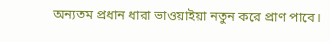অন্যতম প্রধান ধারা ভাওয়াইয়া নতুন করে প্রাণ পাবে।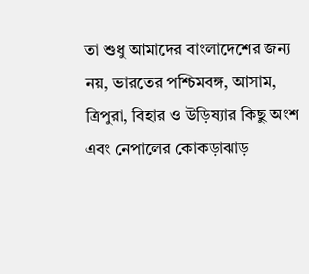তা শুধু আমাদের বাংলাদেশের জন্য নয়, ভারতের পশ্চিমবঙ্গ, আসাম, ত্রিপুরা, বিহার ও উড়িষ্যার কিছু অংশ এবং নেপালের কোকড়াঝাড়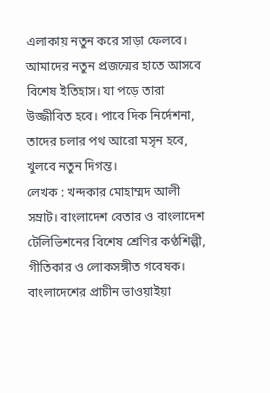এলাকায় নতুন করে সাড়া ফেলবে। আমাদের নতুন প্রজন্মের হাতে আসবে বিশেষ ইতিহাস। যা পড়ে তারা উজ্জীবিত হবে। পাবে দিক নির্দেশনা, তাদের চলার পথ আরো মসৃন হবে, খুলবে নতুন দিগন্ত।
লেখক : খন্দকার মোহাম্মদ আলী সম্রাট। বাংলাদেশ বেতার ও বাংলাদেশ টেলিভিশনের বিশেষ শ্রেণির কণ্ঠশিল্পী, গীতিকার ও লোকসঙ্গীত গবেষক। বাংলাদেশের প্রাচীন ভাওয়াইয়া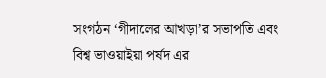সংগঠন ‘গীদালের আখড়া’র সভাপতি এবং বিশ্ব ভাওয়াইয়া পর্ষদ এর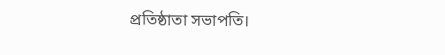প্রতিষ্ঠাতা সভাপতি।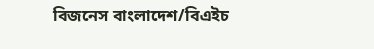বিজনেস বাংলাদেশ/বিএইচ